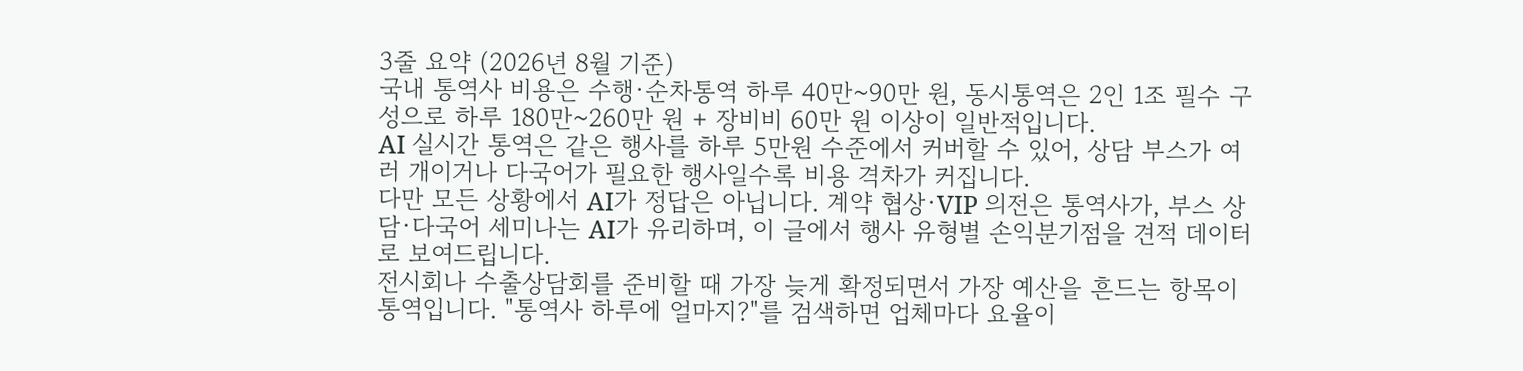3줄 요약 (2026년 8월 기준)
국내 통역사 비용은 수행·순차통역 하루 40만~90만 원, 동시통역은 2인 1조 필수 구성으로 하루 180만~260만 원 + 장비비 60만 원 이상이 일반적입니다.
AI 실시간 통역은 같은 행사를 하루 5만원 수준에서 커버할 수 있어, 상담 부스가 여러 개이거나 다국어가 필요한 행사일수록 비용 격차가 커집니다.
다만 모든 상황에서 AI가 정답은 아닙니다. 계약 협상·VIP 의전은 통역사가, 부스 상담·다국어 세미나는 AI가 유리하며, 이 글에서 행사 유형별 손익분기점을 견적 데이터로 보여드립니다.
전시회나 수출상담회를 준비할 때 가장 늦게 확정되면서 가장 예산을 흔드는 항목이 통역입니다. "통역사 하루에 얼마지?"를 검색하면 업체마다 요율이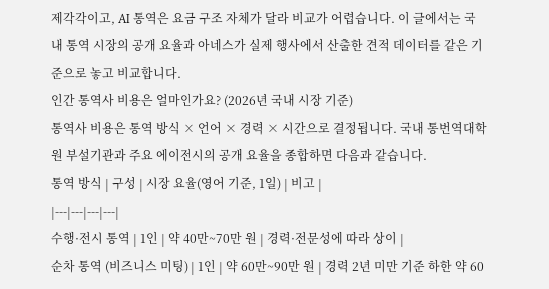제각각이고, AI 통역은 요금 구조 자체가 달라 비교가 어렵습니다. 이 글에서는 국내 통역 시장의 공개 요율과 아네스가 실제 행사에서 산출한 견적 데이터를 같은 기준으로 놓고 비교합니다.
인간 통역사 비용은 얼마인가요? (2026년 국내 시장 기준)
통역사 비용은 통역 방식 × 언어 × 경력 × 시간으로 결정됩니다. 국내 통번역대학원 부설기관과 주요 에이전시의 공개 요율을 종합하면 다음과 같습니다.
통역 방식 | 구성 | 시장 요율(영어 기준, 1일) | 비고 |
|---|---|---|---|
수행·전시 통역 | 1인 | 약 40만~70만 원 | 경력·전문성에 따라 상이 |
순차 통역 (비즈니스 미팅) | 1인 | 약 60만~90만 원 | 경력 2년 미만 기준 하한 약 60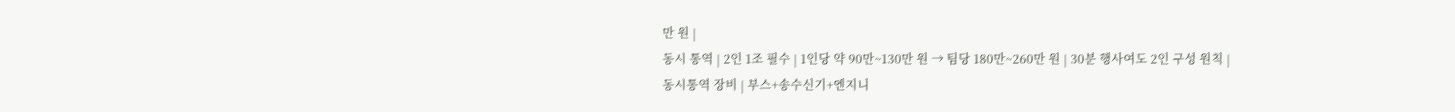만 원 |
동시 통역 | 2인 1조 필수 | 1인당 약 90만~130만 원 → 팀당 180만~260만 원 | 30분 행사여도 2인 구성 원칙 |
동시통역 장비 | 부스+송수신기+엔지니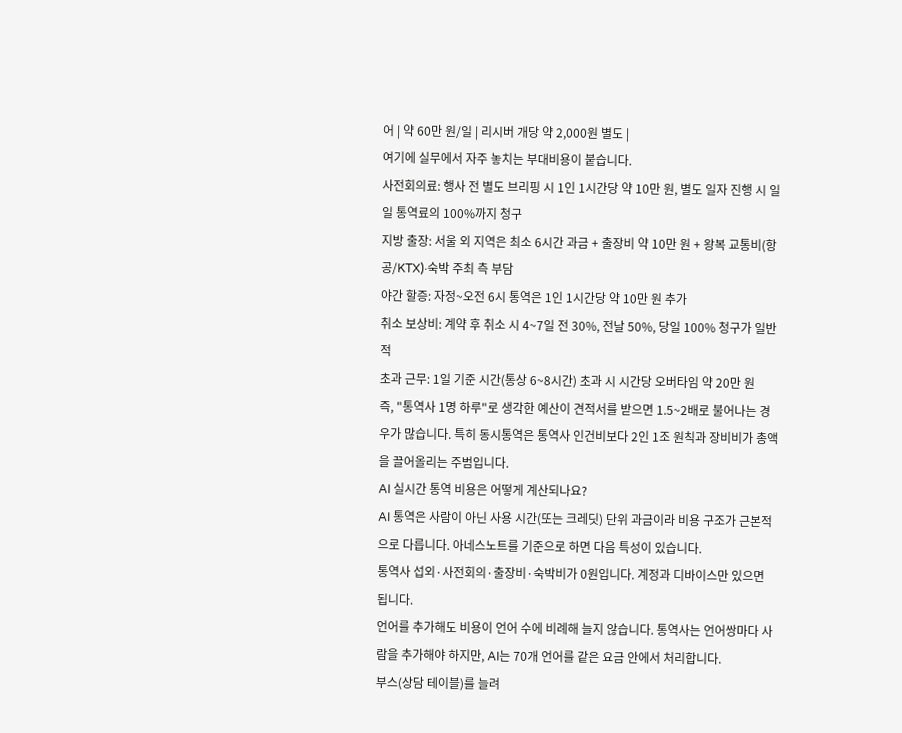어 | 약 60만 원/일 | 리시버 개당 약 2,000원 별도 |
여기에 실무에서 자주 놓치는 부대비용이 붙습니다.
사전회의료: 행사 전 별도 브리핑 시 1인 1시간당 약 10만 원, 별도 일자 진행 시 일일 통역료의 100%까지 청구
지방 출장: 서울 외 지역은 최소 6시간 과금 + 출장비 약 10만 원 + 왕복 교통비(항공/KTX)·숙박 주최 측 부담
야간 할증: 자정~오전 6시 통역은 1인 1시간당 약 10만 원 추가
취소 보상비: 계약 후 취소 시 4~7일 전 30%, 전날 50%, 당일 100% 청구가 일반적
초과 근무: 1일 기준 시간(통상 6~8시간) 초과 시 시간당 오버타임 약 20만 원
즉, "통역사 1명 하루"로 생각한 예산이 견적서를 받으면 1.5~2배로 불어나는 경우가 많습니다. 특히 동시통역은 통역사 인건비보다 2인 1조 원칙과 장비비가 총액을 끌어올리는 주범입니다.
AI 실시간 통역 비용은 어떻게 계산되나요?
AI 통역은 사람이 아닌 사용 시간(또는 크레딧) 단위 과금이라 비용 구조가 근본적으로 다릅니다. 아네스노트를 기준으로 하면 다음 특성이 있습니다.
통역사 섭외·사전회의·출장비·숙박비가 0원입니다. 계정과 디바이스만 있으면 됩니다.
언어를 추가해도 비용이 언어 수에 비례해 늘지 않습니다. 통역사는 언어쌍마다 사람을 추가해야 하지만, AI는 70개 언어를 같은 요금 안에서 처리합니다.
부스(상담 테이블)를 늘려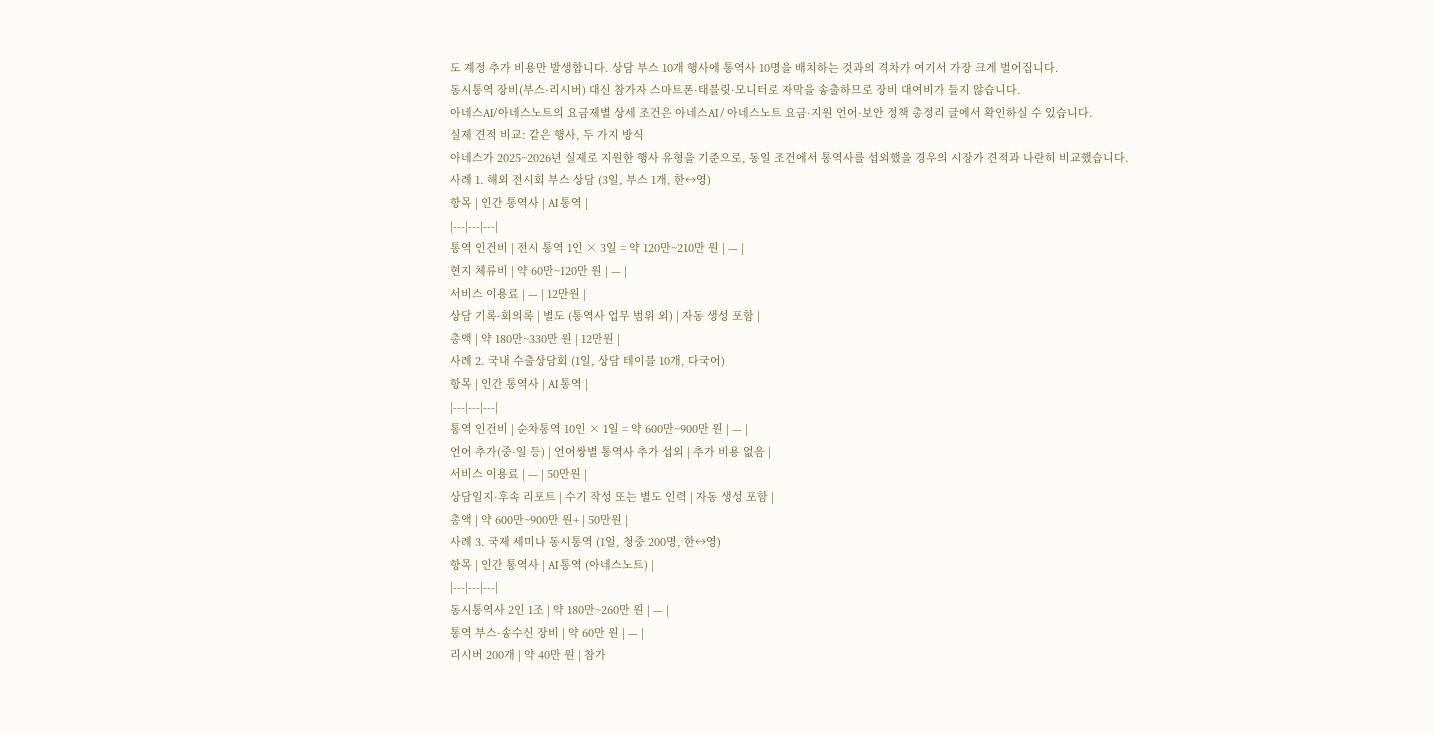도 계정 추가 비용만 발생합니다. 상담 부스 10개 행사에 통역사 10명을 배치하는 것과의 격차가 여기서 가장 크게 벌어집니다.
동시통역 장비(부스·리시버) 대신 참가자 스마트폰·태블릿·모니터로 자막을 송출하므로 장비 대여비가 들지 않습니다.
아네스AI/아네스노트의 요금제별 상세 조건은 아네스AI / 아네스노트 요금·지원 언어·보안 정책 총정리 글에서 확인하실 수 있습니다.
실제 견적 비교: 같은 행사, 두 가지 방식
아네스가 2025~2026년 실제로 지원한 행사 유형을 기준으로, 동일 조건에서 통역사를 섭외했을 경우의 시장가 견적과 나란히 비교했습니다.
사례 1. 해외 전시회 부스 상담 (3일, 부스 1개, 한↔영)
항목 | 인간 통역사 | AI 통역 |
|---|---|---|
통역 인건비 | 전시 통역 1인 × 3일 = 약 120만~210만 원 | — |
현지 체류비 | 약 60만~120만 원 | — |
서비스 이용료 | — | 12만원 |
상담 기록·회의록 | 별도 (통역사 업무 범위 외) | 자동 생성 포함 |
총액 | 약 180만~330만 원 | 12만원 |
사례 2. 국내 수출상담회 (1일, 상담 테이블 10개, 다국어)
항목 | 인간 통역사 | AI 통역 |
|---|---|---|
통역 인건비 | 순차통역 10인 × 1일 = 약 600만~900만 원 | — |
언어 추가(중·일 등) | 언어쌍별 통역사 추가 섭외 | 추가 비용 없음 |
서비스 이용료 | — | 50만원 |
상담일지·후속 리포트 | 수기 작성 또는 별도 인력 | 자동 생성 포함 |
총액 | 약 600만~900만 원+ | 50만원 |
사례 3. 국제 세미나 동시통역 (1일, 청중 200명, 한↔영)
항목 | 인간 통역사 | AI 통역 (아네스노트) |
|---|---|---|
동시통역사 2인 1조 | 약 180만~260만 원 | — |
통역 부스·송수신 장비 | 약 60만 원 | — |
리시버 200개 | 약 40만 원 | 참가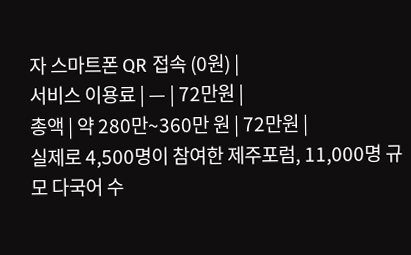자 스마트폰 QR 접속 (0원) |
서비스 이용료 | — | 72만원 |
총액 | 약 280만~360만 원 | 72만원 |
실제로 4,500명이 참여한 제주포럼, 11,000명 규모 다국어 수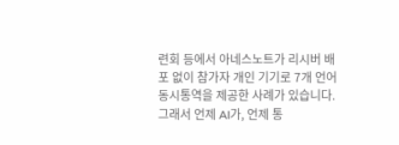련회 등에서 아네스노트가 리시버 배포 없이 참가자 개인 기기로 7개 언어 동시통역을 제공한 사례가 있습니다.
그래서 언제 AI가, 언제 통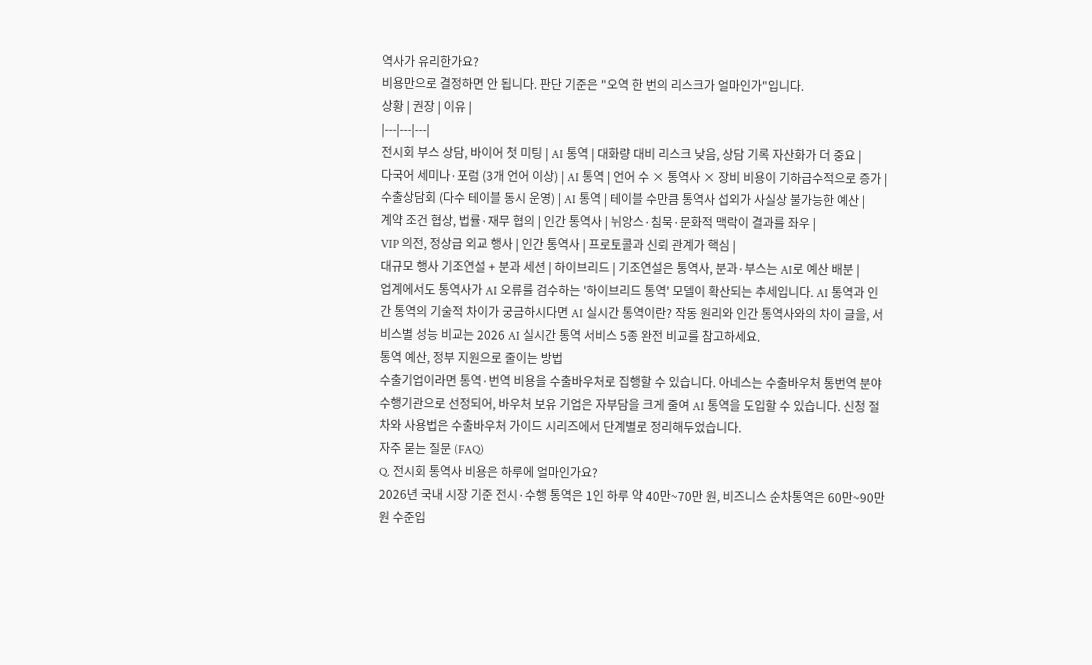역사가 유리한가요?
비용만으로 결정하면 안 됩니다. 판단 기준은 "오역 한 번의 리스크가 얼마인가"입니다.
상황 | 권장 | 이유 |
|---|---|---|
전시회 부스 상담, 바이어 첫 미팅 | AI 통역 | 대화량 대비 리스크 낮음, 상담 기록 자산화가 더 중요 |
다국어 세미나·포럼 (3개 언어 이상) | AI 통역 | 언어 수 × 통역사 × 장비 비용이 기하급수적으로 증가 |
수출상담회 (다수 테이블 동시 운영) | AI 통역 | 테이블 수만큼 통역사 섭외가 사실상 불가능한 예산 |
계약 조건 협상, 법률·재무 협의 | 인간 통역사 | 뉘앙스·침묵·문화적 맥락이 결과를 좌우 |
VIP 의전, 정상급 외교 행사 | 인간 통역사 | 프로토콜과 신뢰 관계가 핵심 |
대규모 행사 기조연설 + 분과 세션 | 하이브리드 | 기조연설은 통역사, 분과·부스는 AI로 예산 배분 |
업계에서도 통역사가 AI 오류를 검수하는 '하이브리드 통역' 모델이 확산되는 추세입니다. AI 통역과 인간 통역의 기술적 차이가 궁금하시다면 AI 실시간 통역이란? 작동 원리와 인간 통역사와의 차이 글을, 서비스별 성능 비교는 2026 AI 실시간 통역 서비스 5종 완전 비교를 참고하세요.
통역 예산, 정부 지원으로 줄이는 방법
수출기업이라면 통역·번역 비용을 수출바우처로 집행할 수 있습니다. 아네스는 수출바우처 통번역 분야 수행기관으로 선정되어, 바우처 보유 기업은 자부담을 크게 줄여 AI 통역을 도입할 수 있습니다. 신청 절차와 사용법은 수출바우처 가이드 시리즈에서 단계별로 정리해두었습니다.
자주 묻는 질문 (FAQ)
Q. 전시회 통역사 비용은 하루에 얼마인가요?
2026년 국내 시장 기준 전시·수행 통역은 1인 하루 약 40만~70만 원, 비즈니스 순차통역은 60만~90만 원 수준입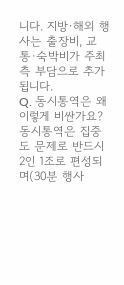니다. 지방·해외 행사는 출장비, 교통·숙박비가 주최 측 부담으로 추가됩니다.
Q. 동시통역은 왜 이렇게 비싼가요?
동시통역은 집중도 문제로 반드시 2인 1조로 편성되며(30분 행사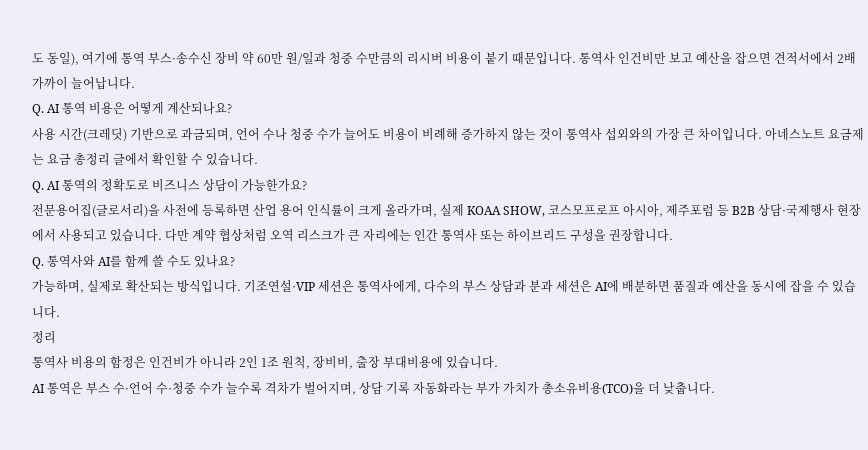도 동일), 여기에 통역 부스·송수신 장비 약 60만 원/일과 청중 수만큼의 리시버 비용이 붙기 때문입니다. 통역사 인건비만 보고 예산을 잡으면 견적서에서 2배 가까이 늘어납니다.
Q. AI 통역 비용은 어떻게 계산되나요?
사용 시간(크레딧) 기반으로 과금되며, 언어 수나 청중 수가 늘어도 비용이 비례해 증가하지 않는 것이 통역사 섭외와의 가장 큰 차이입니다. 아네스노트 요금제는 요금 총정리 글에서 확인할 수 있습니다.
Q. AI 통역의 정확도로 비즈니스 상담이 가능한가요?
전문용어집(글로서리)을 사전에 등록하면 산업 용어 인식률이 크게 올라가며, 실제 KOAA SHOW, 코스모프로프 아시아, 제주포럼 등 B2B 상담·국제행사 현장에서 사용되고 있습니다. 다만 계약 협상처럼 오역 리스크가 큰 자리에는 인간 통역사 또는 하이브리드 구성을 권장합니다.
Q. 통역사와 AI를 함께 쓸 수도 있나요?
가능하며, 실제로 확산되는 방식입니다. 기조연설·VIP 세션은 통역사에게, 다수의 부스 상담과 분과 세션은 AI에 배분하면 품질과 예산을 동시에 잡을 수 있습니다.
정리
통역사 비용의 함정은 인건비가 아니라 2인 1조 원칙, 장비비, 출장 부대비용에 있습니다.
AI 통역은 부스 수·언어 수·청중 수가 늘수록 격차가 벌어지며, 상담 기록 자동화라는 부가 가치가 총소유비용(TCO)을 더 낮춥니다.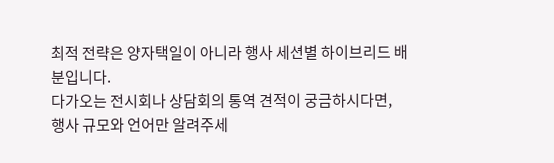최적 전략은 양자택일이 아니라 행사 세션별 하이브리드 배분입니다.
다가오는 전시회나 상담회의 통역 견적이 궁금하시다면, 행사 규모와 언어만 알려주세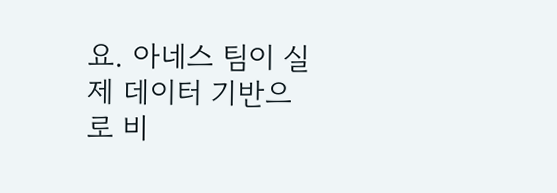요. 아네스 팀이 실제 데이터 기반으로 비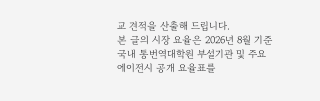교 견적을 산출해 드립니다.
본 글의 시장 요율은 2026년 8월 기준 국내 통번역대학원 부설기관 및 주요 에이전시 공개 요율표를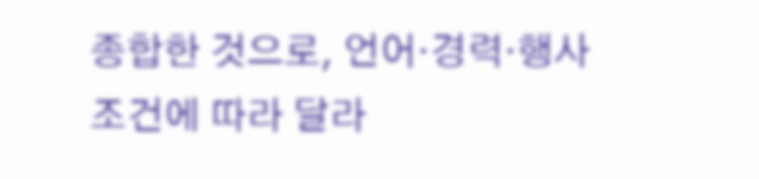종합한 것으로, 언어·경력·행사 조건에 따라 달라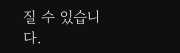질 수 있습니다.